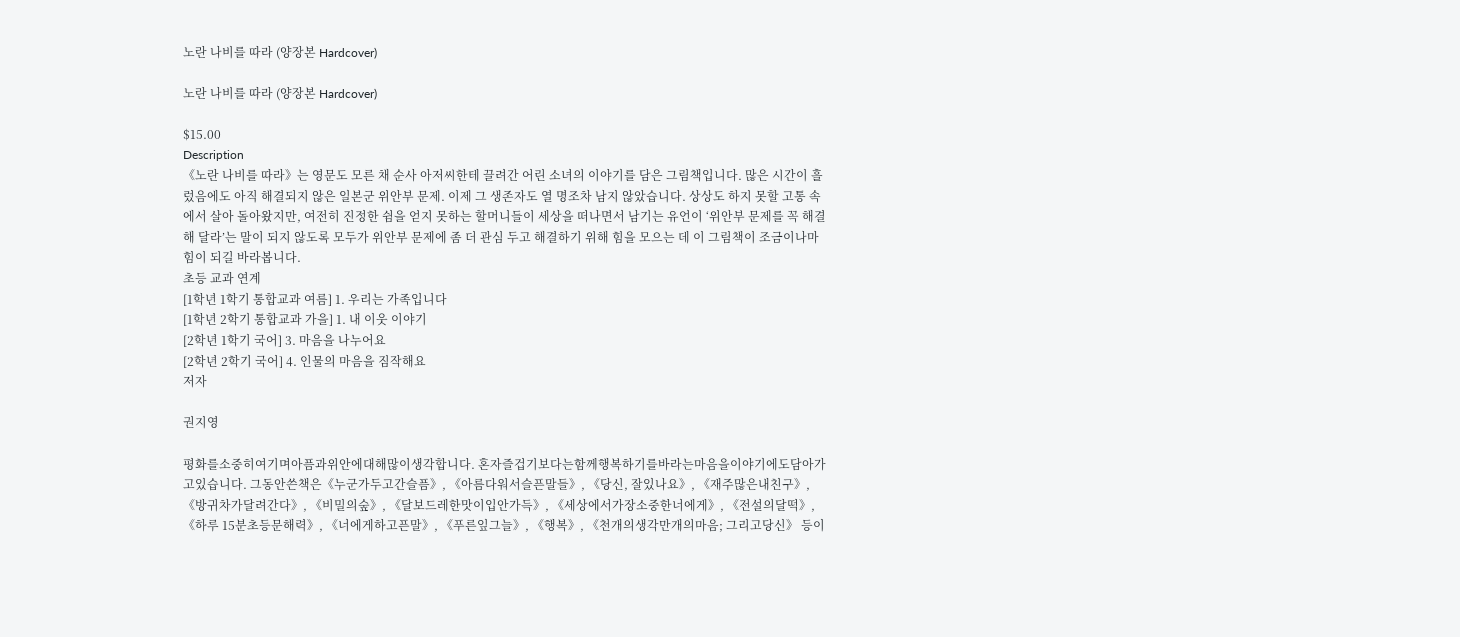노란 나비를 따라 (양장본 Hardcover)

노란 나비를 따라 (양장본 Hardcover)

$15.00
Description
《노란 나비를 따라》는 영문도 모른 채 순사 아저씨한테 끌려간 어린 소녀의 이야기를 담은 그림책입니다. 많은 시간이 흘렀음에도 아직 해결되지 않은 일본군 위안부 문제. 이제 그 생존자도 열 명조차 남지 않았습니다. 상상도 하지 못할 고통 속에서 살아 돌아왔지만, 여전히 진정한 쉼을 얻지 못하는 할머니들이 세상을 떠나면서 남기는 유언이 ‘위안부 문제를 꼭 해결해 달라’는 말이 되지 않도록 모두가 위안부 문제에 좀 더 관심 두고 해결하기 위해 힘을 모으는 데 이 그림책이 조금이나마 힘이 되길 바라봅니다.
초등 교과 연계
[1학년 1학기 통합교과 여름] 1. 우리는 가족입니다
[1학년 2학기 통합교과 가을] 1. 내 이웃 이야기
[2학년 1학기 국어] 3. 마음을 나누어요
[2학년 2학기 국어] 4. 인물의 마음을 짐작해요
저자

권지영

평화를소중히여기며아픔과위안에대해많이생각합니다. 혼자즐겁기보다는함께행복하기를바라는마음을이야기에도담아가고있습니다. 그동안쓴책은《누군가두고간슬픔》, 《아름다워서슬픈말들》, 《당신, 잘있나요》, 《재주많은내친구》, 《방귀차가달려간다》, 《비밀의숲》, 《달보드레한맛이입안가득》, 《세상에서가장소중한너에게》, 《전설의달떡》, 《하루 15분초등문해력》, 《너에게하고픈말》, 《푸른잎그늘》, 《행복》, 《천개의생각만개의마음; 그리고당신》 등이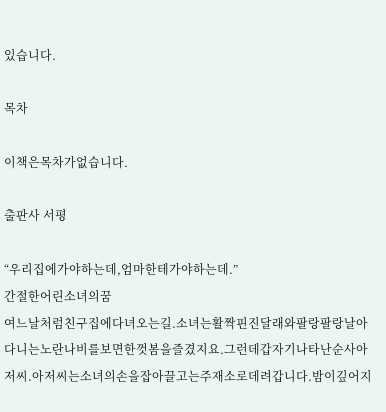있습니다.

목차

이책은목차가없습니다.

출판사 서평

“우리집에가야하는데,엄마한테가야하는데.”
간절한어린소녀의꿈
여느날처럼친구집에다녀오는길.소녀는활짝핀진달래와팔랑팔랑날아다니는노란나비를보면한껏봄을즐겼지요.그런데갑자기나타난순사아저씨.아저씨는소녀의손을잡아끌고는주재소로데려갑니다.밤이깊어지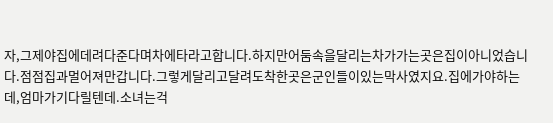자,그제야집에데려다준다며차에타라고합니다.하지만어둠속을달리는차가가는곳은집이아니었습니다.점점집과멀어져만갑니다.그렇게달리고달려도착한곳은군인들이있는막사였지요.집에가야하는데,엄마가기다릴텐데.소녀는걱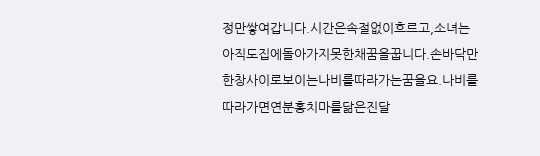정만쌓여갑니다.시간은속절없이흐르고,소녀는아직도집에돌아가지못한채꿈을꿉니다.손바닥만한창사이로보이는나비를따라가는꿈을요.나비를따라가면연분홍치마를닮은진달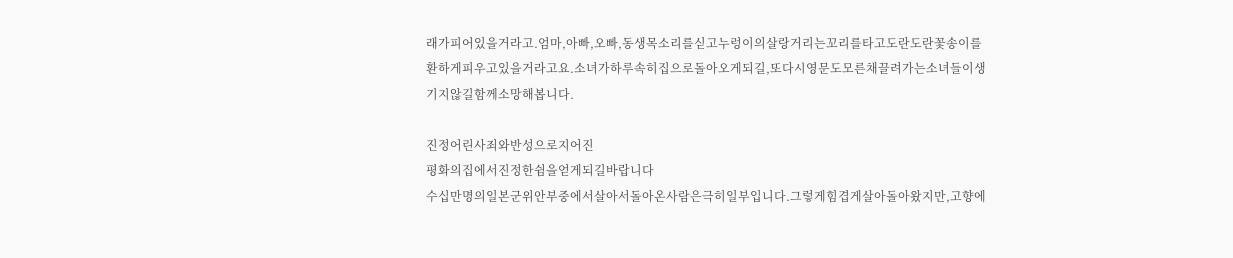래가피어있을거라고.엄마,아빠,오빠,동생목소리를싣고누렁이의살랑거리는꼬리를타고도란도란꽃송이를환하게피우고있을거라고요.소녀가하루속히집으로돌아오게되길,또다시영문도모른채끌려가는소녀들이생기지않길함께소망해봅니다.

진정어린사죄와반성으로지어진
평화의집에서진정한쉼을얻게되길바랍니다
수십만명의일본군위안부중에서살아서돌아온사람은극히일부입니다.그렇게힘겹게살아돌아왔지만,고향에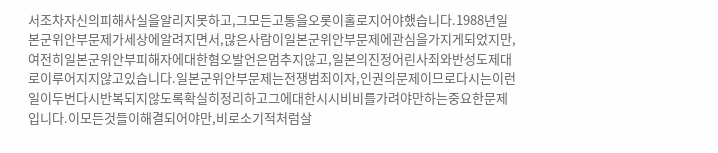서조차자신의피해사실을알리지못하고,그모든고통을오롯이홀로지어야했습니다.1988년일본군위안부문제가세상에알려지면서,많은사람이일본군위안부문제에관심을가지게되었지만,여전히일본군위안부피해자에대한혐오발언은멈추지않고,일본의진정어린사죄와반성도제대로이루어지지않고있습니다.일본군위안부문제는전쟁범죄이자,인권의문제이므로다시는이런일이두번다시반복되지않도록확실히정리하고그에대한시시비비를가려야만하는중요한문제입니다.이모든것들이해결되어야만,비로소기적처럼살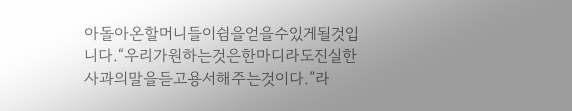아돌아온할머니들이쉼을얻을수있게될것입니다.“우리가원하는것은한마디라도진실한사과의말을듣고용서해주는것이다.”라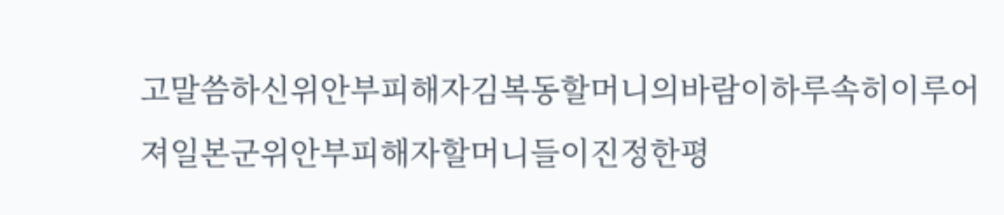고말씀하신위안부피해자김복동할머니의바람이하루속히이루어져일본군위안부피해자할머니들이진정한평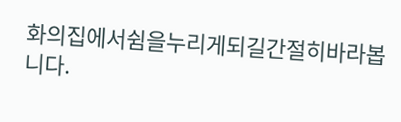화의집에서쉼을누리게되길간절히바라봅니다.